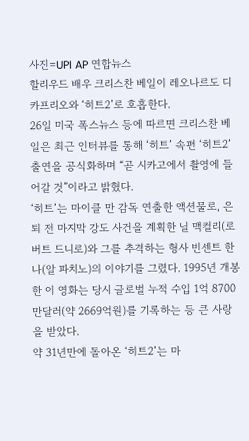사진=UPI AP 연합뉴스
할리우드 배우 크리스찬 베일이 레오나르도 디카프리오와 ‘히트2’로 호흡한다.
26일 미국 폭스뉴스 등에 따르면 크리스찬 베일은 최근 인터뷰를 통해 ‘히트’ 속편 ‘히트2’ 출연을 공식화하며 “곧 시카고에서 촬영에 들어갈 것”이라고 밝혔다.
‘히트’는 마이클 만 감독 연출한 액션물로, 은퇴 전 마지막 강도 사건을 계획한 닐 맥컬리(로버트 드니로)와 그를 추격하는 형사 빈센트 한나(알 파치노)의 이야기를 그렸다. 1995년 개봉한 이 영화는 당시 글로벌 누적 수입 1억 8700만달러(약 2669억원)를 기록하는 등 큰 사랑을 받았다.
약 31년만에 돌아온 ‘히트2’는 마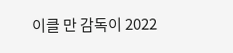이클 만 감독이 2022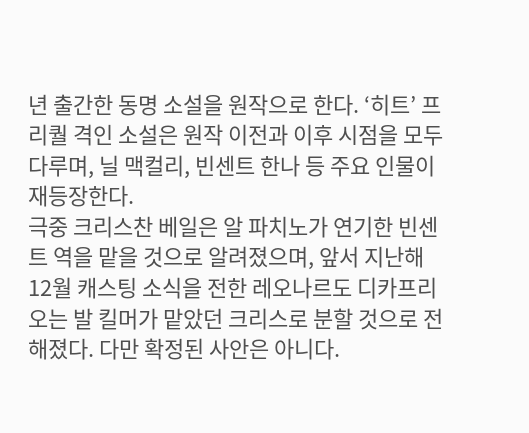년 출간한 동명 소설을 원작으로 한다. ‘히트’ 프리퀄 격인 소설은 원작 이전과 이후 시점을 모두 다루며, 닐 맥컬리, 빈센트 한나 등 주요 인물이 재등장한다.
극중 크리스찬 베일은 알 파치노가 연기한 빈센트 역을 맡을 것으로 알려졌으며, 앞서 지난해 12월 캐스팅 소식을 전한 레오나르도 디카프리오는 발 킬머가 맡았던 크리스로 분할 것으로 전해졌다. 다만 확정된 사안은 아니다.